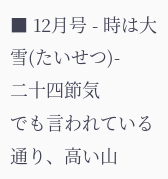■ 12月号 - 時は大雪(たいせつ)-
二十四節気
でも言われている通り、高い山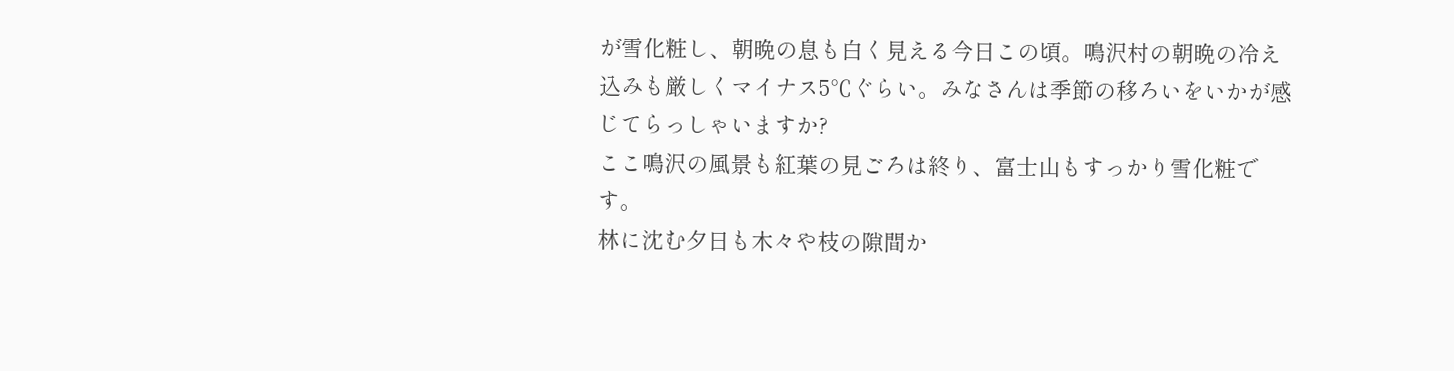が雪化粧し、朝晩の息も白く見える今日この頃。鳴沢村の朝晩の冷え込みも厳しくマイナス5℃ぐらい。みなさんは季節の移ろいをいかが感じてらっしゃいますか?
ここ鳴沢の風景も紅葉の見ごろは終り、富士山もすっかり雪化粧です。
林に沈む夕日も木々や枝の隙間か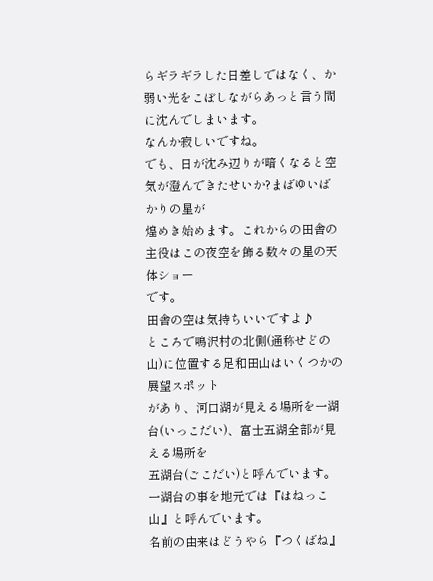らギラギラした日差しではなく、か弱い光をこぼしながらあっと言う間に沈んでしまいます。
なんか寂しいですね。
でも、日が沈み辺りが暗くなると空気が澄んできたせいか?まばゆいばかりの星が
煌めき始めます。これからの田舎の主役はこの夜空を飾る数々の星の天体ショー
です。
田舎の空は気持ちいいですよ♪
ところで鳴沢村の北側(通称せどの山)に位置する足和田山はいくつかの展望スポット
があり、河口湖が見える場所を一湖台(いっこだい)、富士五湖全部が見える場所を
五湖台(ごこだい)と呼んでいます。
一湖台の事を地元では『はねっこ山』と呼んでいます。
名前の由来はどうやら『つくばね』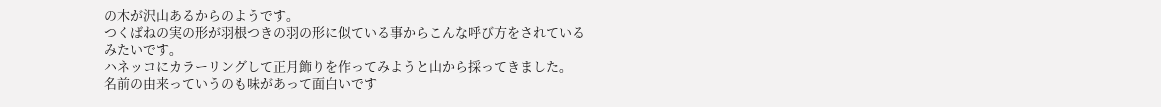の木が沢山あるからのようです。
つくばねの実の形が羽根つきの羽の形に似ている事からこんな呼び方をされている
みたいです。
ハネッコにカラーリングして正月飾りを作ってみようと山から採ってきました。
名前の由来っていうのも味があって面白いです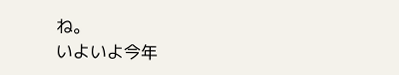ね。
いよいよ今年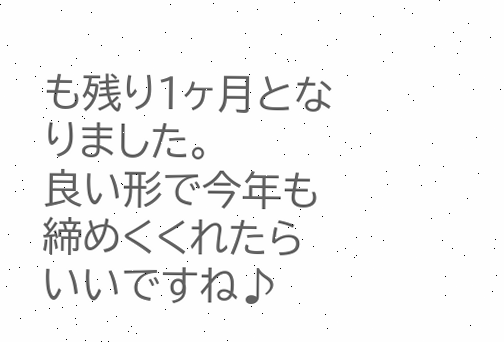も残り1ヶ月となりました。
良い形で今年も締めくくれたらいいですね♪